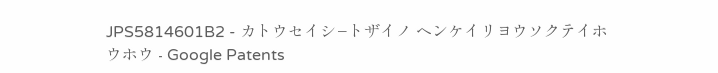JPS5814601B2 - カトウセイシ−トザイノ ヘンケイリヨウソクテイホウホウ - Google Patents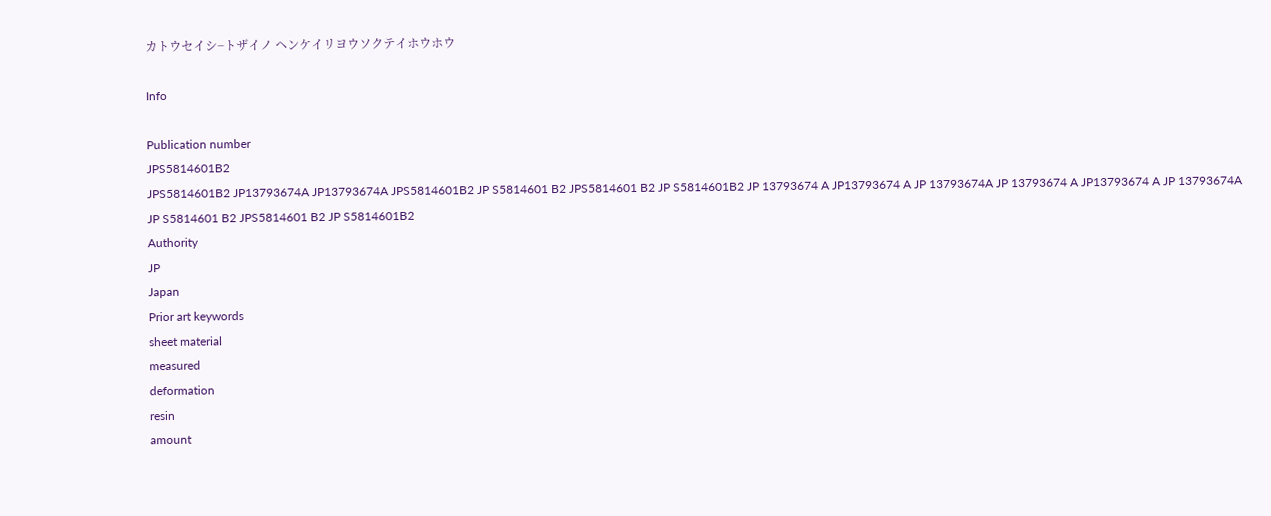カトウセイシ−トザイノ ヘンケイリヨウソクテイホウホウ

Info

Publication number
JPS5814601B2
JPS5814601B2 JP13793674A JP13793674A JPS5814601B2 JP S5814601 B2 JPS5814601 B2 JP S5814601B2 JP 13793674 A JP13793674 A JP 13793674A JP 13793674 A JP13793674 A JP 13793674A JP S5814601 B2 JPS5814601 B2 JP S5814601B2
Authority
JP
Japan
Prior art keywords
sheet material
measured
deformation
resin
amount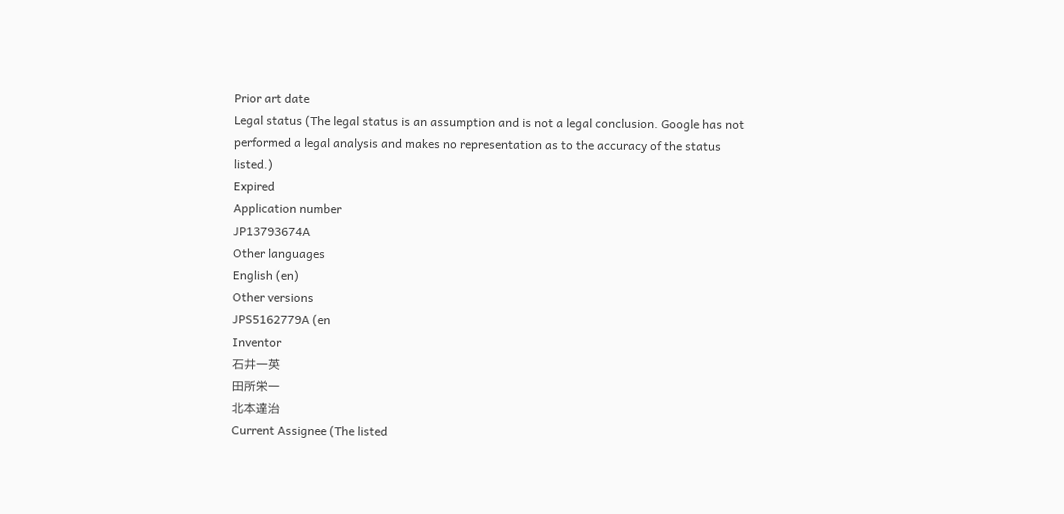Prior art date
Legal status (The legal status is an assumption and is not a legal conclusion. Google has not performed a legal analysis and makes no representation as to the accuracy of the status listed.)
Expired
Application number
JP13793674A
Other languages
English (en)
Other versions
JPS5162779A (en
Inventor
石井一英
田所栄一
北本達治
Current Assignee (The listed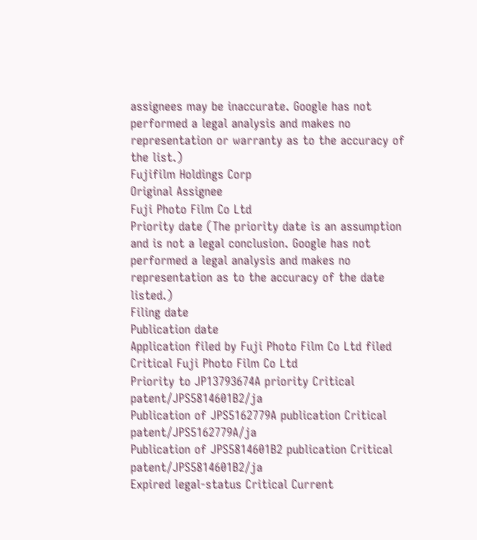assignees may be inaccurate. Google has not performed a legal analysis and makes no representation or warranty as to the accuracy of the list.)
Fujifilm Holdings Corp
Original Assignee
Fuji Photo Film Co Ltd
Priority date (The priority date is an assumption and is not a legal conclusion. Google has not performed a legal analysis and makes no representation as to the accuracy of the date listed.)
Filing date
Publication date
Application filed by Fuji Photo Film Co Ltd filed Critical Fuji Photo Film Co Ltd
Priority to JP13793674A priority Critical patent/JPS5814601B2/ja
Publication of JPS5162779A publication Critical patent/JPS5162779A/ja
Publication of JPS5814601B2 publication Critical patent/JPS5814601B2/ja
Expired legal-status Critical Current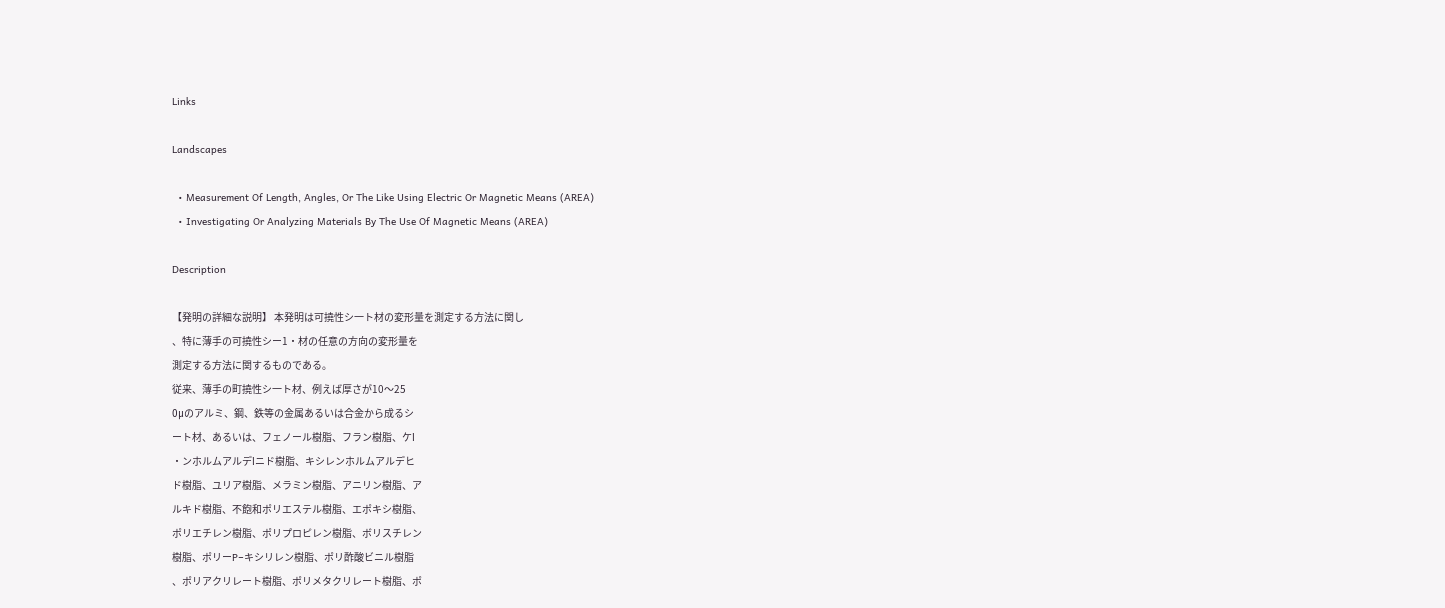Links

Landscapes

  • Measurement Of Length, Angles, Or The Like Using Electric Or Magnetic Means (AREA)
  • Investigating Or Analyzing Materials By The Use Of Magnetic Means (AREA)

Description

【発明の詳細な説明】 本発明は可撓性シ一ト材の変形量を測定する方法に関し
、特に薄手の可撓性シー1・材の任意の方向の変形量を
測定する方法に関するものである。
従来、薄手の町撓性シ一ト材、例えば厚さが10〜25
0μのアルミ、鋼、鉄等の金属あるいは合金から成るシ
ート材、あるいは、フェノール樹脂、フラン樹脂、ケl
・ンホルムアルデlニド樹脂、キシレンホルムアルデヒ
ド樹脂、ユリア樹脂、メラミン樹脂、アニリン樹脂、ア
ルキド樹脂、不飽和ポリエステル樹脂、エポキシ樹脂、
ポリエチレン樹脂、ポリプロピレン樹脂、ボリスチレン
樹脂、ポリーP−キシリレン樹脂、ポリ酢酸ビニル樹脂
、ポリアクリレート樹脂、ポリメタクリレート樹脂、ポ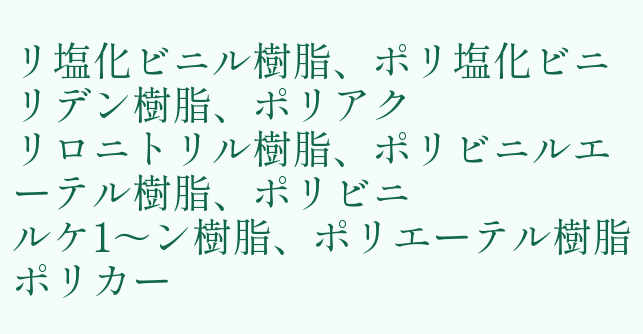リ塩化ビニル樹脂、ポリ塩化ビニリデン樹脂、ポリアク
リロニトリル樹脂、ポリビニルエーテル樹脂、ポリビニ
ルケ1〜ン樹脂、ポリエーテル樹脂ポリカー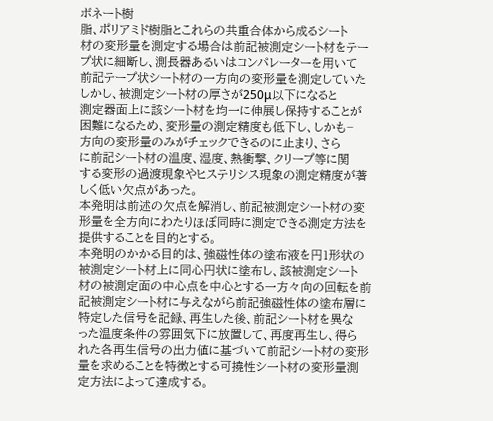ボネート樹
脂、ポリアミド樹脂とこれらの共重合体から成るシート
材の変形量を測定する場合は前記被測定シート材をテー
プ状に細断し、測長器あるいはコンパレーターを用いて
前記テープ状シート材の一方向の変形量を測定していた
しかし、被測定シート材の厚さが250μ以下になると
測定器面上に該シート材を均一に伸展し保持することが
困難になるため、変形量の測定精度も低下し、しかも−
方向の変形量のみがチェックできるのに止まり、さら
に前記シート材の温度、湿度、熱衝撃、クリープ等に関
する変形の過渡現象やヒステリシス現象の測定精度が著
しく低い欠点があった。
本発明は前述の欠点を解消し、前記被測定シート材の変
形量を全方向にわたりほぼ同時に測定できる測定方法を
提供することを目的とする。
本発明のかかる目的は、強磁性体の塗布液を円1形状の
被測定シート材上に同心円状に塗布し、該被測定シート
材の被測定面の中心点を中心とする一方々向の回転を前
記被測定シート材に与えながら前記強磁性体の塗布層に
特定した信号を記録、再生した後、前記シート材を異な
った温度条件の雰囲気下に放置して、再度再生し、得ら
れた各再生信号の出力値に基づいて前記シート材の変形
量を求めることを特徴とする可撓性シ一ト材の変形量測
定方法によって達成する。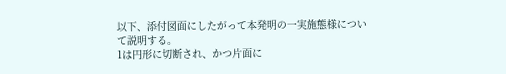以下、添付図面にしたがって本発明の一実施態様につい
て説明する。
1は円形に切断され、かつ片面に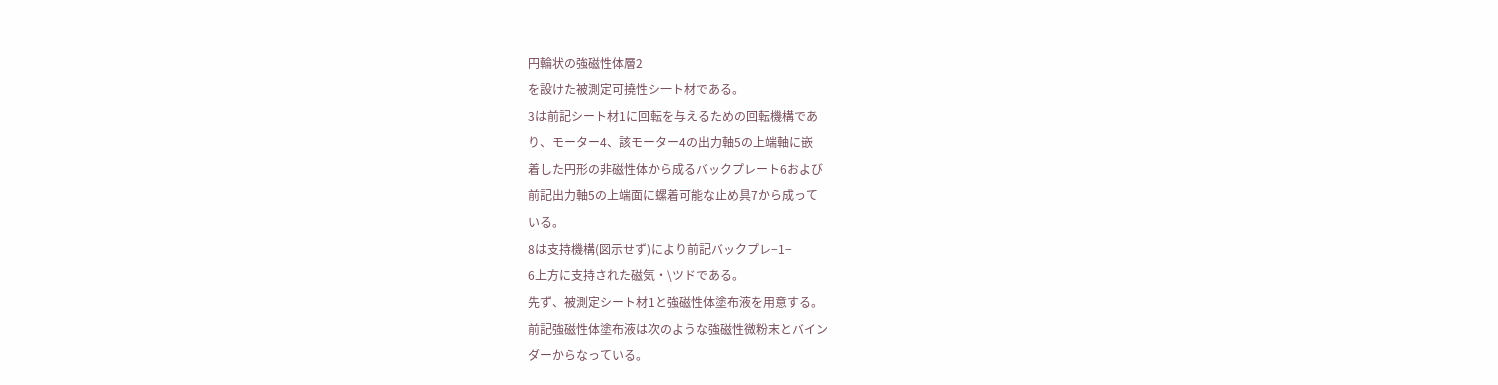円輪状の強磁性体層2
を設けた被測定可撓性シ一ト材である。
3は前記シート材1に回転を与えるための回転機構であ
り、モーター4、該モーター4の出力軸5の上端軸に嵌
着した円形の非磁性体から成るバックプレート6および
前記出力軸5の上端面に螺着可能な止め具7から成って
いる。
8は支持機構(図示せず)により前記バックプレ−1−
6上方に支持された磁気・\ツドである。
先ず、被測定シート材1と強磁性体塗布液を用意する。
前記強磁性体塗布液は次のような強磁性微粉末とバイン
ダーからなっている。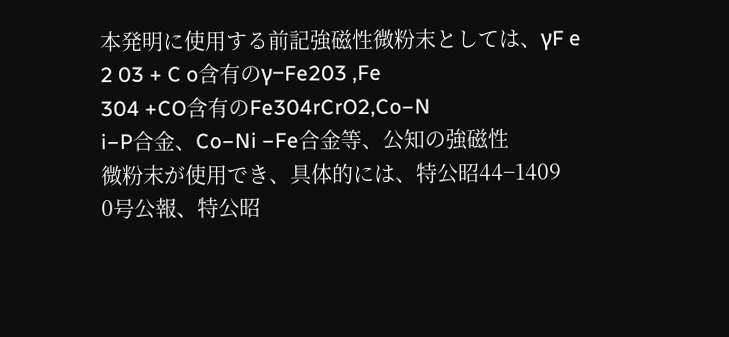本発明に使用する前記強磁性微粉末としては、γF e
2 03 + C o含有のγ−Fe203 ,Fe
304 +CO含有のFe304rCrO2,Co−N
i−P合金、Co−Ni −Fe合金等、公知の強磁性
微粉末が使用でき、具体的には、特公昭44−1409
0号公報、特公昭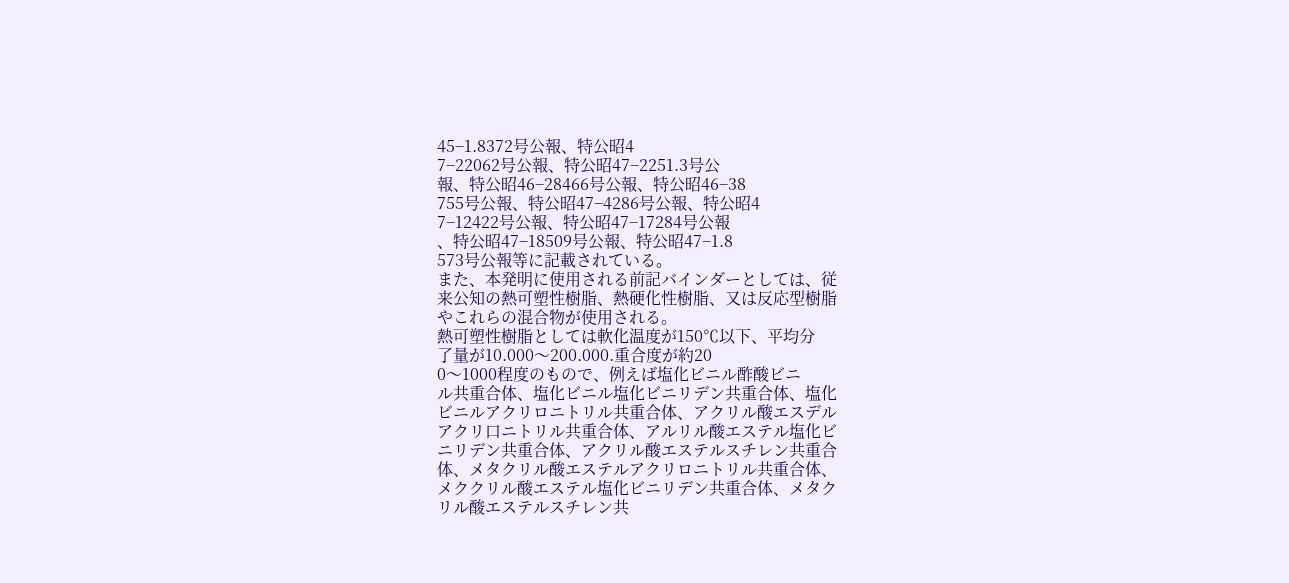45−1.8372号公報、特公昭4
7−22062号公報、特公昭47−2251.3号公
報、特公昭46−28466号公報、特公昭46−38
755号公報、特公昭47−4286号公報、特公昭4
7−12422号公報、特公昭47−17284号公報
、特公昭47−18509号公報、特公昭47−1.8
573号公報等に記載されている。
また、本発明に使用される前記バインダーとしては、従
来公知の熱可塑性樹脂、熱硬化性樹脂、又は反応型樹脂
やこれらの混合物が使用される。
熱可塑性樹脂としては軟化温度が150℃以下、平均分
了量が10.000〜200.000.重合度が約20
0〜1000程度のもので、例えば塩化ビニル酢酸ビニ
ル共重合体、塩化ビニル塩化ビニリデン共重合体、塩化
ビニルアクリロニトリル共重合体、アクリル酸エスデル
アクリ口ニトリル共重合体、アルリル酸エステル塩化ビ
ニリデン共重合体、アクリル酸エステルスチレン共重合
体、メタクリル酸エステルアクリロニトリル共重合体、
メククリル酸エステル塩化ビニリデン共重合体、メタク
リル酸エステルスチレン共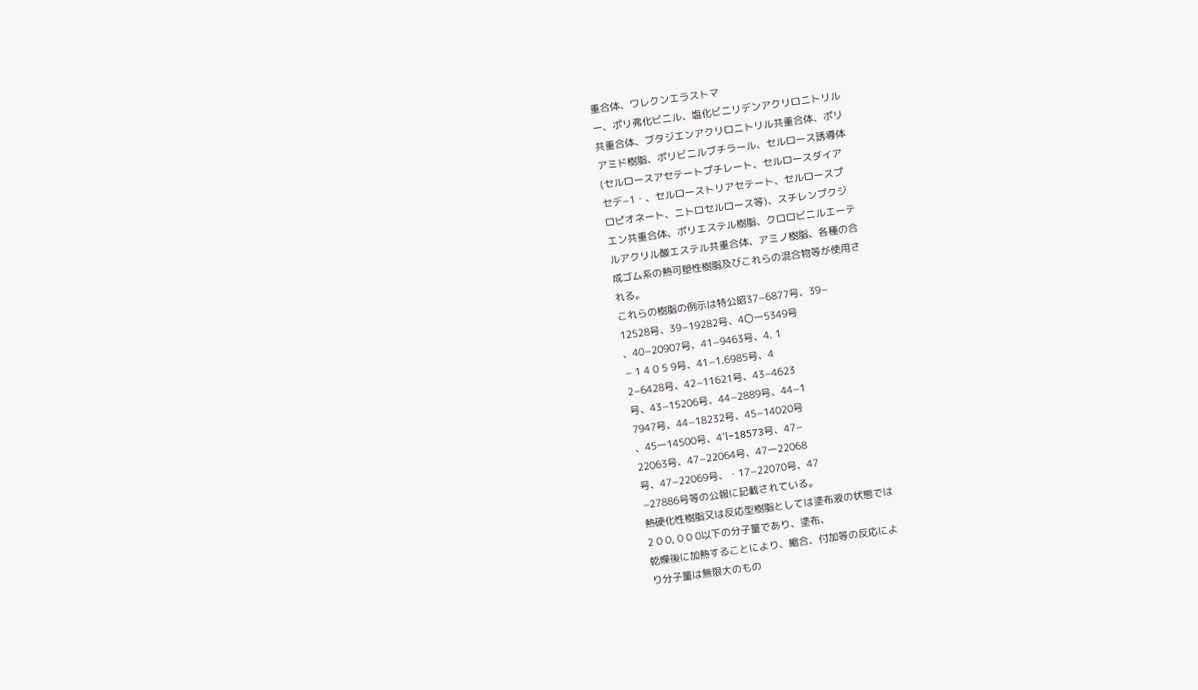重合体、ワレクンエラストマ
ー、ポリ弗化ビニル、塩化ビニリデンアクリロニトリル
共重合体、ブタジエンアクリロニトリル共重合体、ポリ
アミド樹脂、ポリビニルブチラール、セルロース誘導体
(セルロースアセテートプチレート、セルロースダイア
セデ−1・、セルローストリアセテート、セルロースプ
ロピオネート、ニトロセルロース等)、スチレンプクジ
エン共重合体、ポリエステル樹脂、クロロビニルエーテ
ルアクリル酸エステル共重合体、アミノ樹脂、各種の合
成ゴム系の熱可塑性樹脂及びこれらの混合物等が使用さ
れる。
これらの樹脂の例示は特公昭37−6877号、39−
12528号、39−19282号、4〇一5349号
、40−20907号、41−9463号、4. 1
− 1 4 0 5 9号、41−1.6985号、4
2−6428号、42−11621号、43−4623
号、43−15206号、44−2889号、44−1
7947号、44−18232号、45−14020号
、45一14500号、4’l−18573号、47−
22063号、47−22064号、47一22068
号、47−22069号、・17−22070号、47
−27886号等の公報に記載されている。
熱硬化性樹脂又は反応型樹脂としては塗布液の状態では
2 0 0, 0 0 0以下の分子量であり、塗布、
乾燥後に加熱することにより、縮合、付加等の反応によ
り分子量は無限大のもの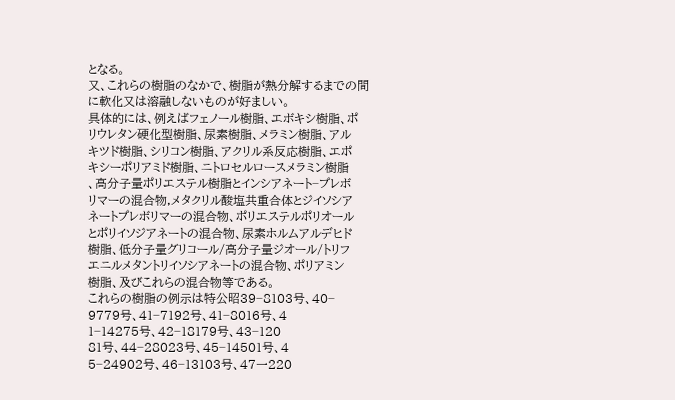となる。
又、これらの樹脂のなかで、樹脂が熱分解するまでの間
に軟化又は溶融しないものが好ましい。
具体的には、例えばフェノール樹脂、エボキシ樹脂、ポ
リウレタン硬化型樹脂、尿素樹脂、メラミン樹脂、アル
キツド樹脂、シリコン樹脂、アクリル系反応樹脂、エポ
キシーポリアミド樹脂、ニトロセルロースメラミン樹脂
、高分子量ポリエステル樹脂とインシアネート−プレボ
リマーの混合物,メタクリル酸塩共重合体とジイソシア
ネートプレボリマーの混合物、ポリエステルポリオール
とポリイソジアネートの混合物、尿素ホルムアルデヒド
樹脂、低分子量グリコール/高分子量ジオール/トリフ
エニルメタントリイソシアネートの混合物、ポリアミン
樹脂、及びこれらの混合物等である。
これらの樹脂の例示は特公昭39−8103号、40−
9779号、41−7192号、41−8016号、4
1−14275号、42−18179号、43−120
81号、44−28023号、45−14501号、4
5−24902号、46−13103号、47一220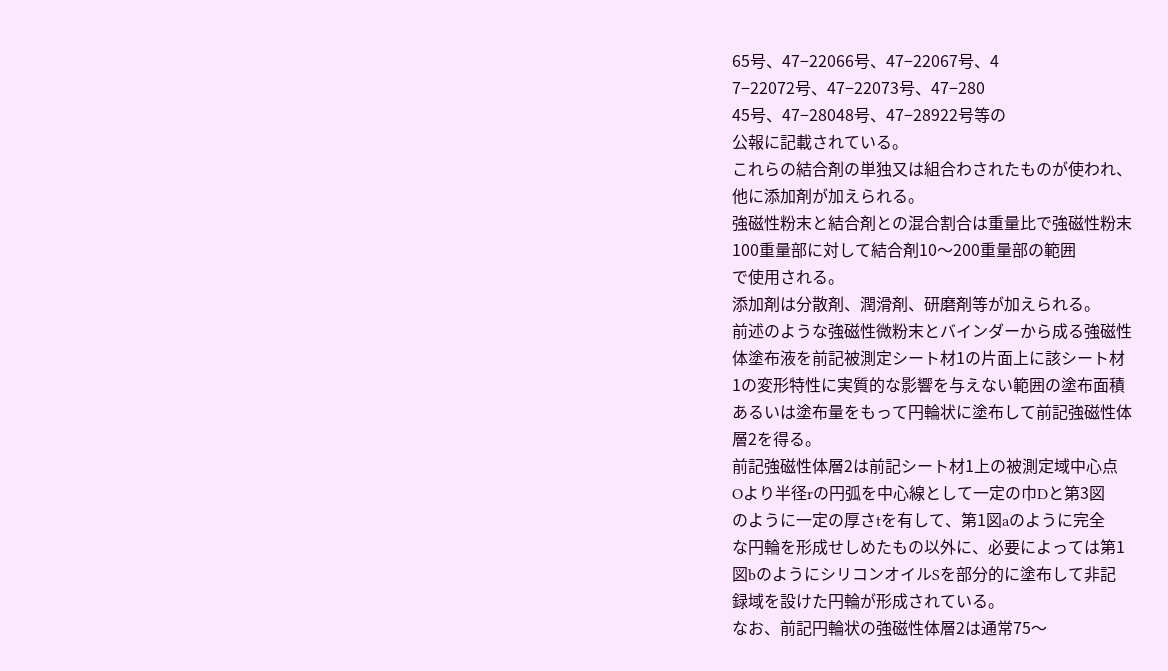65号、47−22066号、47−22067号、4
7−22072号、47−22073号、47−280
45号、47−28048号、47−28922号等の
公報に記載されている。
これらの結合剤の単独又は組合わされたものが使われ、
他に添加剤が加えられる。
強磁性粉末と結合剤との混合割合は重量比で強磁性粉末
100重量部に対して結合剤10〜200重量部の範囲
で使用される。
添加剤は分散剤、潤滑剤、研磨剤等が加えられる。
前述のような強磁性微粉末とバインダーから成る強磁性
体塗布液を前記被測定シート材1の片面上に該シート材
1の変形特性に実質的な影響を与えない範囲の塗布面積
あるいは塗布量をもって円輪状に塗布して前記強磁性体
層2を得る。
前記強磁性体層2は前記シート材1上の被測定域中心点
Oより半径rの円弧を中心線として一定の巾Dと第3図
のように一定の厚さtを有して、第1図aのように完全
な円輪を形成せしめたもの以外に、必要によっては第1
図bのようにシリコンオイルSを部分的に塗布して非記
録域を設けた円輪が形成されている。
なお、前記円輪状の強磁性体層2は通常75〜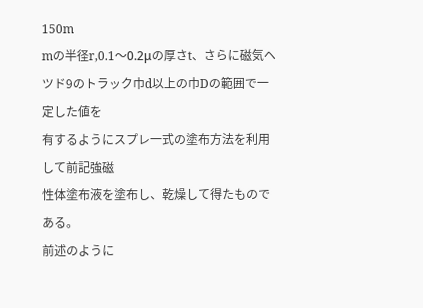150m
mの半径r,0.1〜0.2μの厚さt、さらに磁気ヘ
ツド9のトラック巾d以上の巾Dの範囲で一定した値を
有するようにスプレ一式の塗布方法を利用して前記強磁
性体塗布液を塗布し、乾燥して得たものである。
前述のように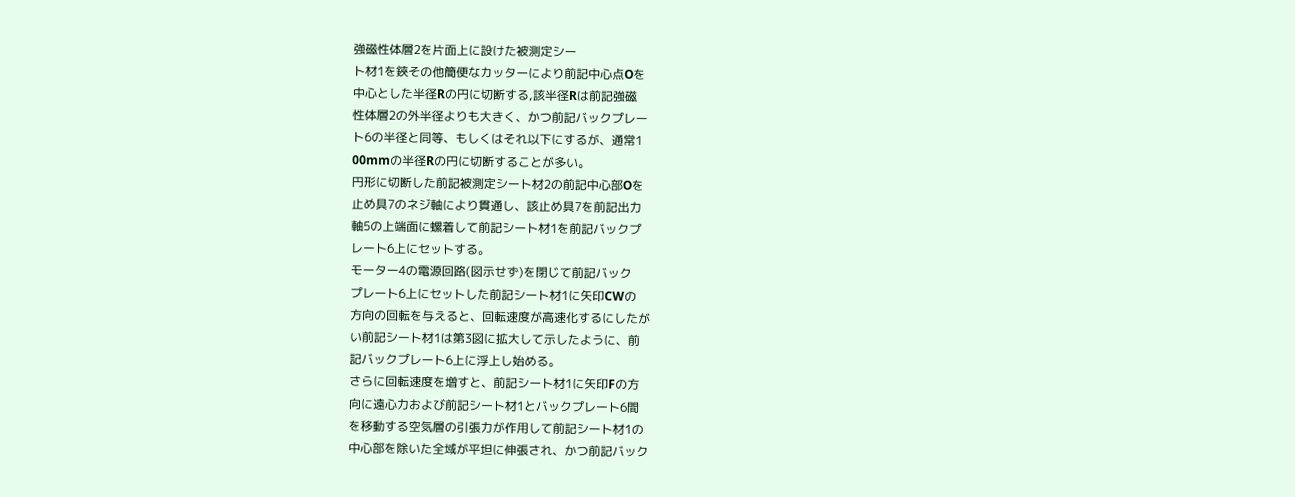強磁性体層2を片面上に設けた被測定シー
ト材1を鋏その他簡便なカッターにより前記中心点Oを
中心とした半径Rの円に切断する,該半径Rは前記強磁
性体層2の外半径よりも大きく、かつ前記バックプレー
ト6の半径と同等、もしくはそれ以下にするが、通常1
00mmの半径Rの円に切断することが多い。
円形に切断した前記被測定シート材2の前記中心部Oを
止め具7のネジ軸により貫通し、該止め具7を前記出力
軸5の上端面に螺着して前記シート材1を前記バックプ
レート6上にセットする。
モーター4の電源回路(図示せず)を閉じて前記バック
プレート6上にセットした前記シート材1に矢印CWの
方向の回転を与えると、回転速度が高速化するにしたが
い前記シート材1は第3図に拡大して示したように、前
記バックプレート6上に浮上し始める。
さらに回転速度を増すと、前記シート材1に矢印Fの方
向に遠心力および前記シート材1とバックプレート6間
を移動する空気層の引張力が作用して前記シート材1の
中心部を除いた全域が平坦に伸張され、かつ前記バック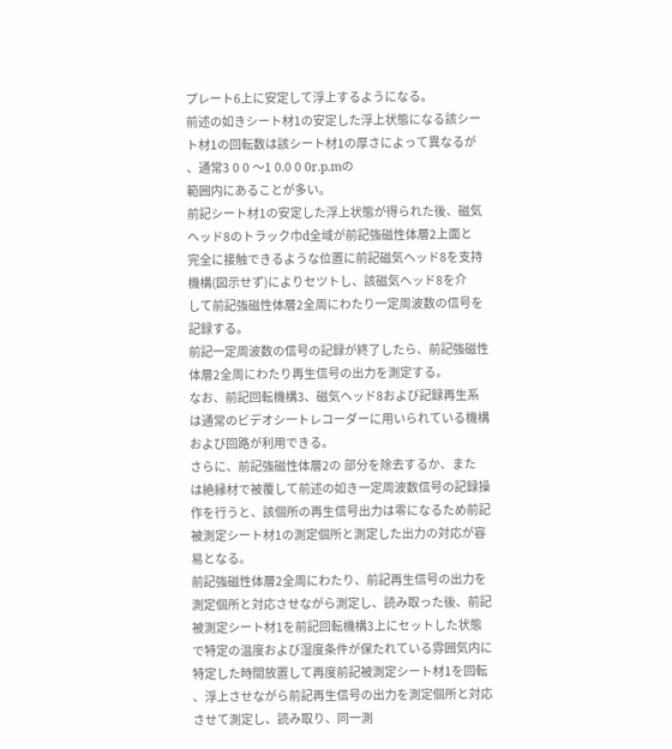プレート6上に安定して浮上するようになる。
前述の如きシート材1の安定した浮上状態になる該シー
ト材1の回転数は該シート材1の厚さによって異なるが
、通常3 0 0 〜1 0.0 0 0r.p.mの
範囲内にあることが多い。
前記シート材1の安定した浮上状態が得られた後、磁気
ヘッド8のトラック巾d全域が前記強磁性体層2上面と
完全に接触できるような位置に前記磁気ヘッド8を支持
機構(図示せず)によりセツトし、該磁気ヘッド8を介
して前記強磁性体層2全周にわたり一定周波数の信号を
記録する。
前記一定周波数の信号の記録が終了したら、前記強磁性
体層2全周にわたり再生信号の出力を測定する。
なお、前記回転機構3、磁気ヘッド8および記録再生系
は通常のビデオシ一トレコーダーに用いられている機構
および回路が利用できる。
さらに、前記強磁性体層2の 部分を除去するか、また
は絶縁材で被覆して前述の如き一定周波数信号の記録操
作を行うと、該個所の再生信号出力は零になるため前記
被測定シート材1の測定個所と測定した出力の対応が容
易となる。
前記強磁性体層2全周にわたり、前記再生信号の出力を
測定個所と対応させながら測定し、読み取った後、前記
被測定シート材1を前記回転機構3上にセットした状態
で特定の温度および湿度条件が保たれている雰囲気内に
特定した時間放置して再度前記被測定シート材1を回転
、浮上させながら前記再生信号の出力を測定個所と対応
させて測定し、読み取り、同一測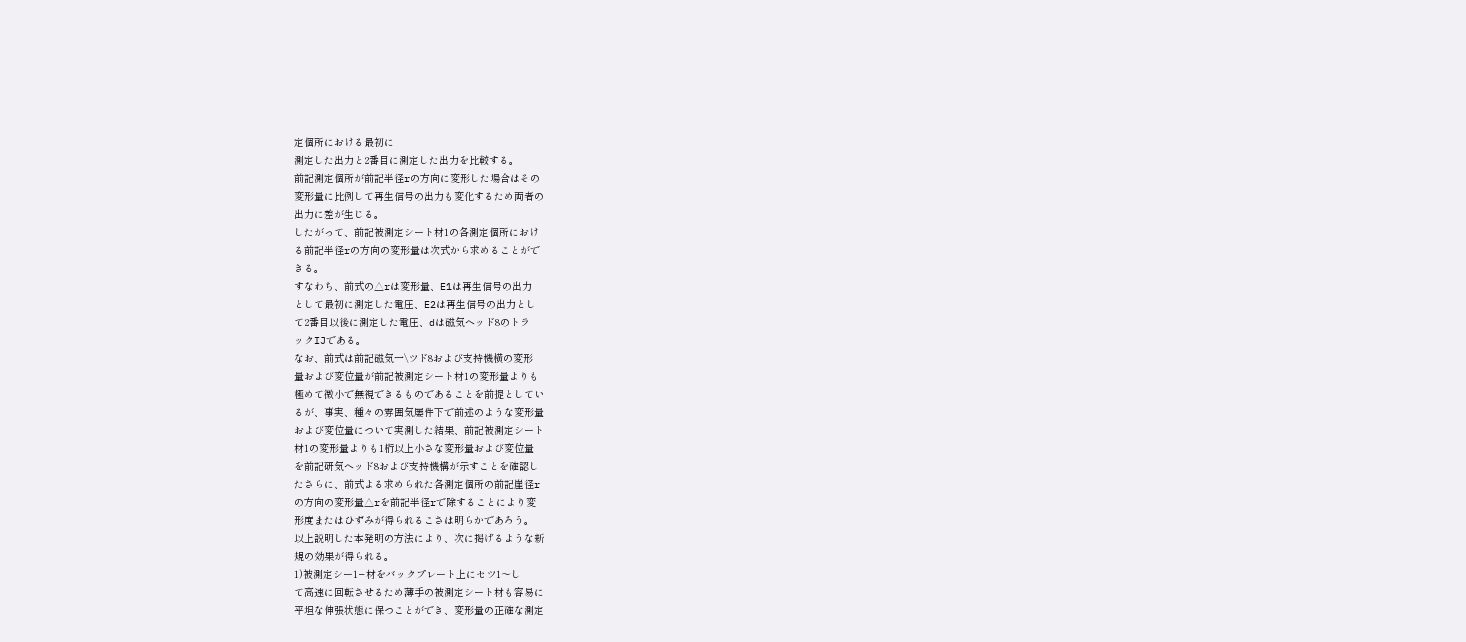定個所における最初に
測定した出力と2番目に測定した出力を比較する。
前記測定個所が前記半径rの方向に変形した場合はその
変形量に比例して再生信号の出力も変化するため両者の
出力に差が生じる。
したがって、前記被測定シート材1の各測定個所におけ
る前記半径rの方向の変形量は次式から求めることがで
きる。
すなわち、前式の△rは変形量、E1は再生信号の出力
として最初に測定した電圧、E2は再生信号の出力とし
て2番目以後に測定した電圧、dは磁気ヘッド8のトラ
ックIJである。
なお、前式は前記磁気一\ツド8および支持機横の変形
量および変位量が前記被測定シート材1の変形量よりも
極めて微小で無視できるものであることを前提としてい
るが、事実、種々の雰囲気屡件下で前述のような変形量
および変位量について実測した結果、前記被測定シート
材1の変形量よりも1桁以上小さな変形量および変位量
を前記研気ヘッド8および支持機構が示すことを確認し
たさらに、前式よる求められた各測定個所の前記崖径r
の方向の変形量△rを前記半径rで除することにより変
形度またはひずみが得られるこさは明らかであろう。
以上説明した本発明の方法により、次に掲げるような新
規の効果が得られる。
1)被測定シー1−材をバックプレート上にセツ1〜し
て高速に回転させるため薄手の被測定シート材も容易に
平坦な伸張状態に保つことができ、変形量の正確な測定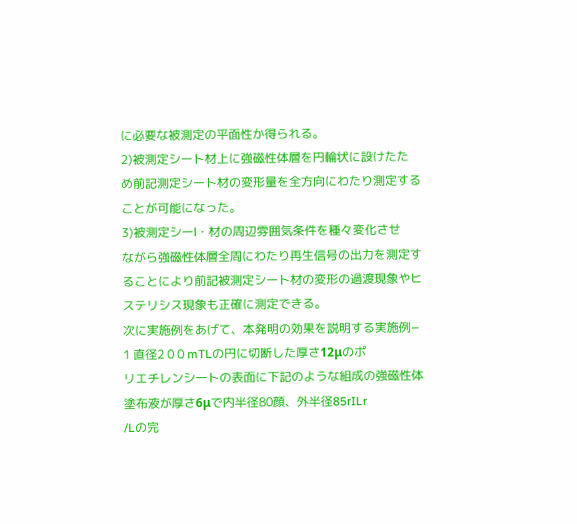に必要な被測定の平面性か得られる。
2)被測定シート材上に強磁性体層を円輪状に設けたた
め前記測定シート材の変形量を全方向にわたり測定する
ことが可能になった。
3)被測定シーl・材の周辺雰囲気条件を種々変化させ
ながら強磁性体層全周にわたり再生信号の出力を測定す
ることにより前記被測定シート材の変形の過渡現象やヒ
ステリシス現象も正確に測定できる。
次に実施例をあげて、本発明の効果を説明する実施例−
1 直径2 0 0 mTLの円に切断した厚さ12μのポ
リエチレンシ一トの表面に下記のような組成の強磁性体
塗布液が厚さ6μで内半径80顔、外半径85rILr
/Lの完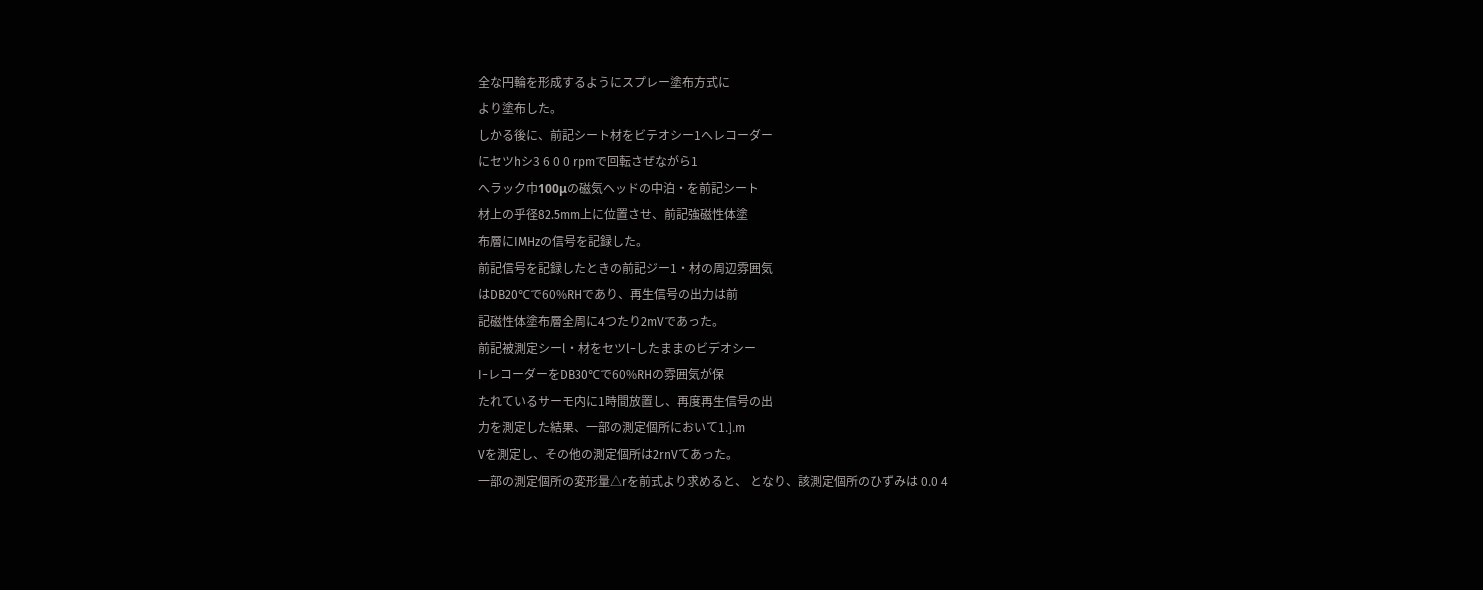全な円輪を形成するようにスプレー塗布方式に
より塗布した。
しかる後に、前記シート材をビテオシー1へレコーダー
にセツhシ3 6 0 0 rpmで回転さぜながら1
へラック巾100μの磁気ヘッドの中泊・を前記シート
材上の乎径82.5mm上に位置させ、前記強磁性体塗
布層にIMHzの信号を記録した。
前記信号を記録したときの前記ジー1・材の周辺雰囲気
はDB20℃で60%RHであり、再生信号の出力は前
記磁性体塗布層全周に4つたり2mVであった。
前記被測定シーl・材をセツl−したままのビデオシー
I−レコーダーをDB30℃で60%RHの雰囲気が保
たれているサーモ内に1時間放置し、再度再生信号の出
力を測定した結果、一部の測定個所において1.].m
Vを測定し、その他の測定個所は2rnVてあった。
一部の測定個所の変形量△rを前式より求めると、 となり、該測定個所のひずみは 0.0 4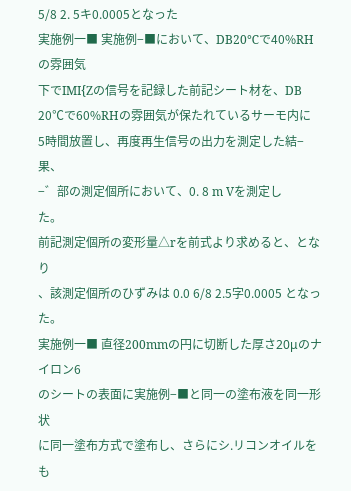5/8 2. 5キ0.0005となった
実施例一■ 実施例−■において、DB20℃で40%RHの雰囲気
下でIMI{Zの信号を記録した前記シート材を、DB
20℃で60%RHの雰囲気が保たれているサーモ内に
5時間放置し、再度再生信号の出力を測定した結−果、
−゛部の測定個所において、0. 8 m Vを測定し
た。
前記測定個所の変形量△rを前式より求めると、となり
、該測定個所のひずみは 0.0 6/8 2.5字0.0005 となった。
実施例一■ 直径200mmの円に切断した厚さ20μのナイロン6
のシートの表面に実施例−■と同一の塗布液を同一形状
に同一塗布方式で塗布し、さらにシ.リコンオイルをも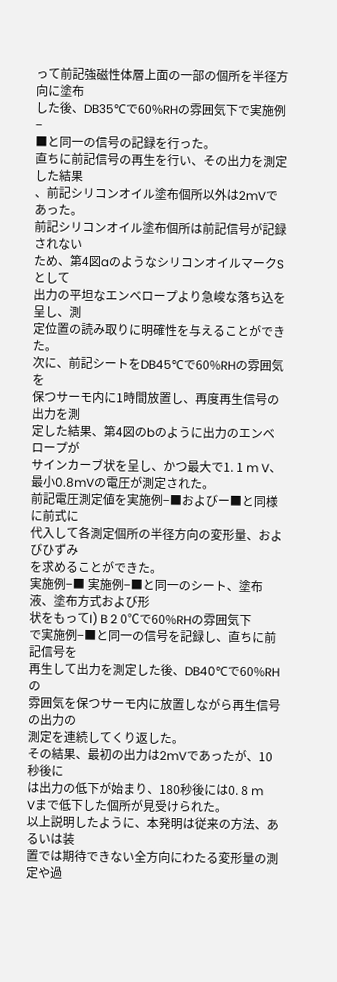って前記強磁性体層上面の一部の個所を半径方向に塗布
した後、DB35℃で60%RHの雰囲気下で実施例−
■と同一の信号の記録を行った。
直ちに前記信号の再生を行い、その出力を測定した結果
、前記シリコンオイル塗布個所以外は2mVであった。
前記シリコンオイル塗布個所は前記信号が記録されない
ため、第4図aのようなシリコンオイルマークSとして
出力の平坦なエンベロープより急峻な落ち込を呈し、測
定位置の読み取りに明確性を与えることができた。
次に、前記シートをDB45℃で60%RHの雰囲気を
保つサーモ内に1時間放置し、再度再生信号の出力を測
定した結果、第4図のbのように出力のエンベロープが
サインカーブ状を呈し、かつ最大で1. 1 m V、
最小0.8mVの電圧が測定された。
前記電圧測定値を実施例−■およびー■と同様に前式に
代入して各測定個所の半径方向の変形量、およびひずみ
を求めることができた。
実施例−■ 実施例−■と同一のシート、塗布液、塗布方式および形
状をもってI) B 2 0℃で60%RHの雰囲気下
で実施例−■と同一の信号を記録し、直ちに前記信号を
再生して出力を測定した後、DB40℃で60%RHの
雰囲気を保つサーモ内に放置しながら再生信号の出力の
測定を連続してくり返した。
その結果、最初の出力は2mVであったが、10秒後に
は出力の低下が始まり、180秒後には0. 8 m
Vまで低下した個所が見受けられた。
以上説明したように、本発明は従来の方法、あるいは装
置では期待できない全方向にわたる変形量の測定や過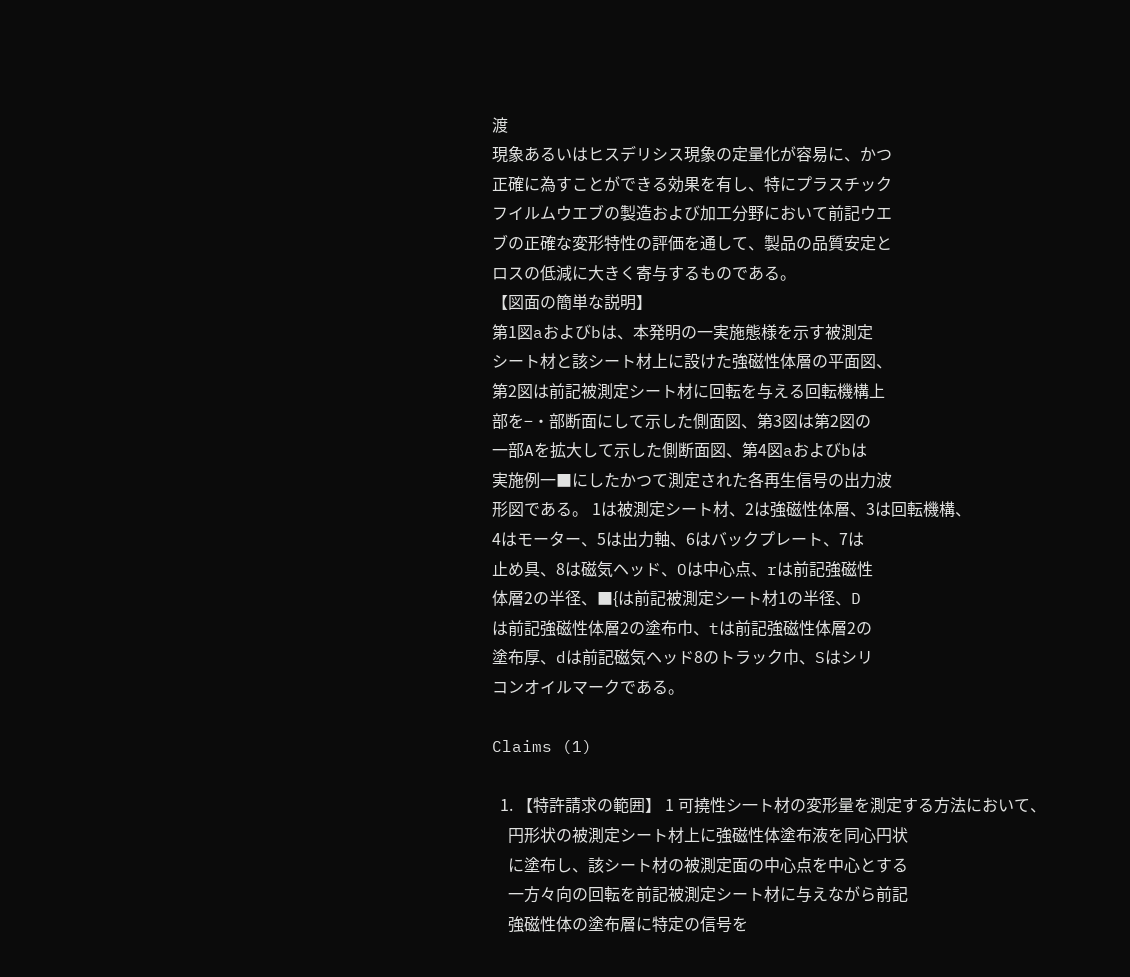渡
現象あるいはヒスデリシス現象の定量化が容易に、かつ
正確に為すことができる効果を有し、特にプラスチック
フイルムウエブの製造および加工分野において前記ウエ
ブの正確な変形特性の評価を通して、製品の品質安定と
ロスの低減に大きく寄与するものである。
【図面の簡単な説明】
第1図aおよびbは、本発明の一実施態様を示す被測定
シート材と該シート材上に設けた強磁性体層の平面図、
第2図は前記被測定シート材に回転を与える回転機構上
部を−・部断面にして示した側面図、第3図は第2図の
一部Aを拡大して示した側断面図、第4図aおよびbは
実施例一■にしたかつて測定された各再生信号の出力波
形図である。 1は被測定シート材、2は強磁性体層、3は回転機構、
4はモーター、5は出力軸、6はバックプレート、7は
止め具、8は磁気ヘッド、Oは中心点、rは前記強磁性
体層2の半径、■{は前記被測定シート材1の半径、D
は前記強磁性体層2の塗布巾、tは前記強磁性体層2の
塗布厚、dは前記磁気ヘッド8のトラック巾、Sはシリ
コンオイルマークである。

Claims (1)

  1. 【特許請求の範囲】 1 可撓性シ一ト材の変形量を測定する方法において、
    円形状の被測定シート材上に強磁性体塗布液を同心円状
    に塗布し、該シート材の被測定面の中心点を中心とする
    一方々向の回転を前記被測定シート材に与えながら前記
    強磁性体の塗布層に特定の信号を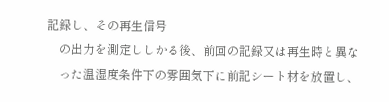記録し、その再生信号
    の出力を測定ししかる後、前回の記録又は再生時と異な
    った温湿度条件下の雰囲気下に前記シート材を放置し、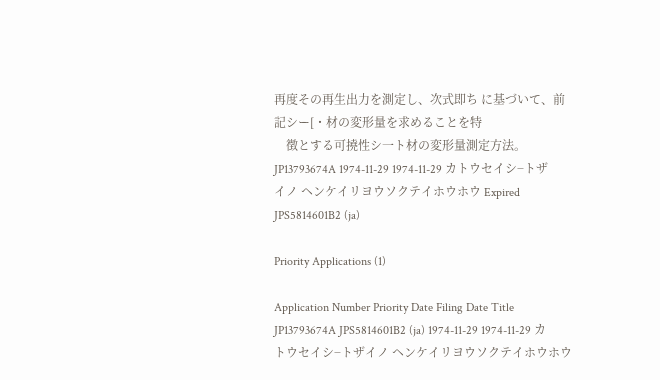再度その再生出力を測定し、次式即ち に基づいて、前記シー[・材の変形量を求めることを特
    徴とする可撓性シ一ト材の変形量測定方法。
JP13793674A 1974-11-29 1974-11-29 カトウセイシ−トザイノ ヘンケイリヨウソクテイホウホウ Expired JPS5814601B2 (ja)

Priority Applications (1)

Application Number Priority Date Filing Date Title
JP13793674A JPS5814601B2 (ja) 1974-11-29 1974-11-29 カトウセイシ−トザイノ ヘンケイリヨウソクテイホウホウ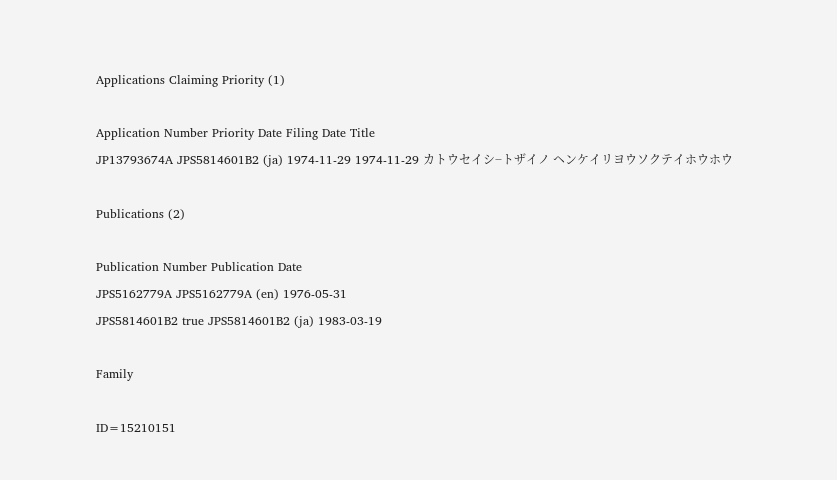Applications Claiming Priority (1)

Application Number Priority Date Filing Date Title
JP13793674A JPS5814601B2 (ja) 1974-11-29 1974-11-29 カトウセイシ−トザイノ ヘンケイリヨウソクテイホウホウ

Publications (2)

Publication Number Publication Date
JPS5162779A JPS5162779A (en) 1976-05-31
JPS5814601B2 true JPS5814601B2 (ja) 1983-03-19

Family

ID=15210151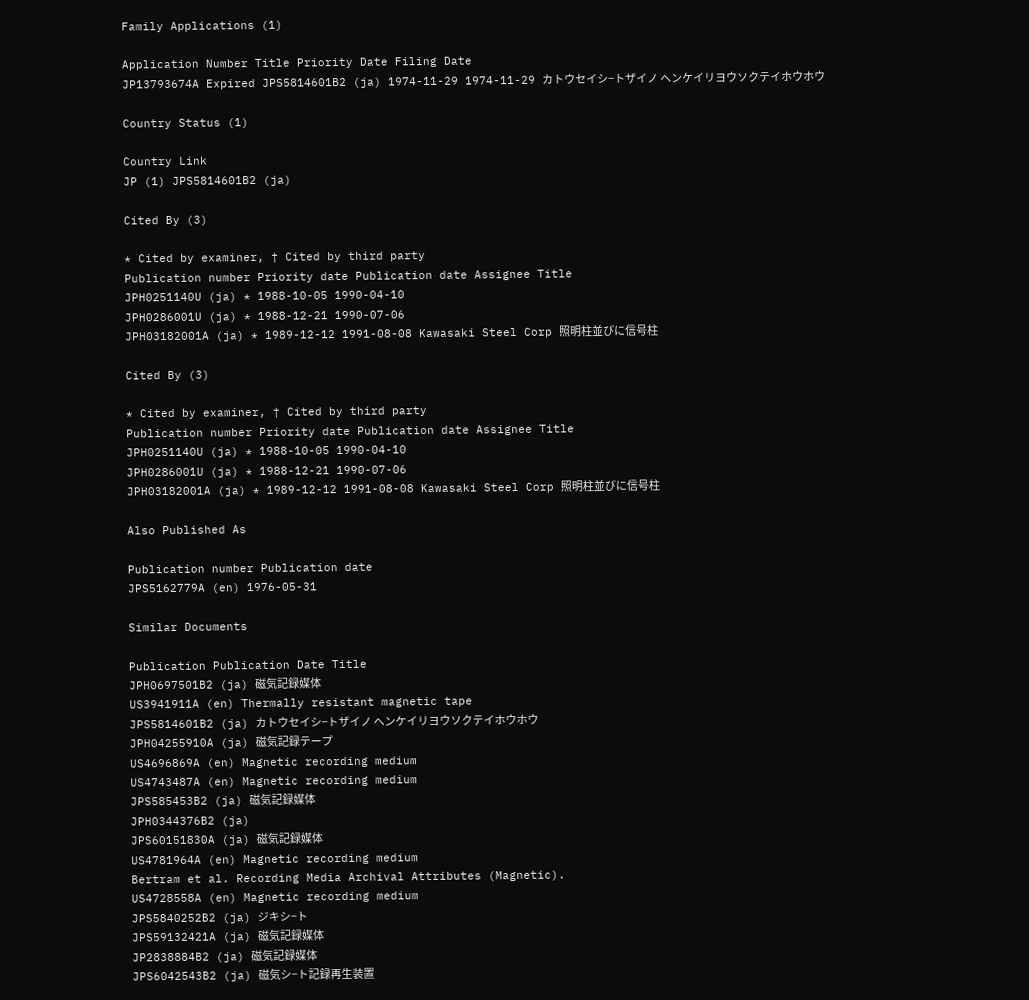Family Applications (1)

Application Number Title Priority Date Filing Date
JP13793674A Expired JPS5814601B2 (ja) 1974-11-29 1974-11-29 カトウセイシ−トザイノ ヘンケイリヨウソクテイホウホウ

Country Status (1)

Country Link
JP (1) JPS5814601B2 (ja)

Cited By (3)

* Cited by examiner, † Cited by third party
Publication number Priority date Publication date Assignee Title
JPH0251140U (ja) * 1988-10-05 1990-04-10
JPH0286001U (ja) * 1988-12-21 1990-07-06
JPH03182001A (ja) * 1989-12-12 1991-08-08 Kawasaki Steel Corp 照明柱並びに信号柱

Cited By (3)

* Cited by examiner, † Cited by third party
Publication number Priority date Publication date Assignee Title
JPH0251140U (ja) * 1988-10-05 1990-04-10
JPH0286001U (ja) * 1988-12-21 1990-07-06
JPH03182001A (ja) * 1989-12-12 1991-08-08 Kawasaki Steel Corp 照明柱並びに信号柱

Also Published As

Publication number Publication date
JPS5162779A (en) 1976-05-31

Similar Documents

Publication Publication Date Title
JPH0697501B2 (ja) 磁気記録媒体
US3941911A (en) Thermally resistant magnetic tape
JPS5814601B2 (ja) カトウセイシ−トザイノ ヘンケイリヨウソクテイホウホウ
JPH04255910A (ja) 磁気記録テープ
US4696869A (en) Magnetic recording medium
US4743487A (en) Magnetic recording medium
JPS585453B2 (ja) 磁気記録媒体
JPH0344376B2 (ja)
JPS60151830A (ja) 磁気記録媒体
US4781964A (en) Magnetic recording medium
Bertram et al. Recording Media Archival Attributes (Magnetic).
US4728558A (en) Magnetic recording medium
JPS5840252B2 (ja) ジキシ−ト
JPS59132421A (ja) 磁気記録媒体
JP2838884B2 (ja) 磁気記録媒体
JPS6042543B2 (ja) 磁気シ−ト記録再生装置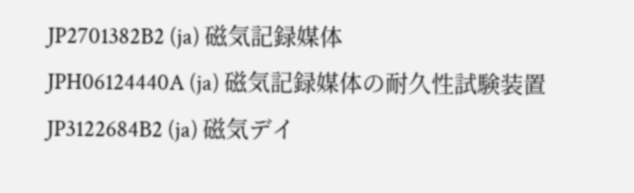JP2701382B2 (ja) 磁気記録媒体
JPH06124440A (ja) 磁気記録媒体の耐久性試験装置
JP3122684B2 (ja) 磁気デイ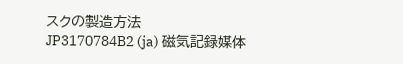スクの製造方法
JP3170784B2 (ja) 磁気記録媒体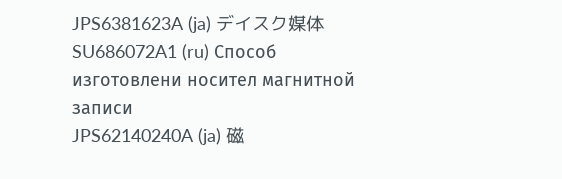JPS6381623A (ja) デイスク媒体
SU686072A1 (ru) Способ изготовлени носител магнитной записи
JPS62140240A (ja) 磁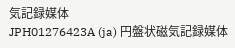気記録媒体
JPH01276423A (ja) 円盤状磁気記録媒体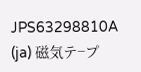JPS63298810A (ja) 磁気テ−プ